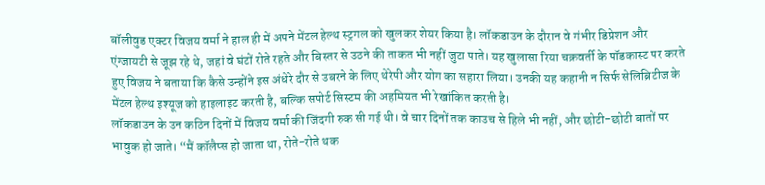बॉलीवुड एक्टर विजय वर्मा ने हाल ही में अपने मेंटल हेल्थ स्ट्रगल को खुलकर शेयर किया है। लॉकडाउन के दौरान वे गंभीर डिप्रेशन और एंग्जायटी से जूझ रहे थे, जहां वे घंटों रोते रहते और बिस्तर से उठने की ताकत भी नहीं जुटा पाते। यह खुलासा रिया चक्रवर्ती के पॉडकास्ट पर करते हुए विजय ने बताया कि कैसे उन्होंने इस अंधेरे दौर से उबरने के लिए थेरेपी और योग का सहारा लिया। उनकी यह कहानी न सिर्फ सेलिब्रिटीज के मेंटल हेल्थ इश्यूज को हाइलाइट करती है, बल्कि सपोर्ट सिस्टम की अहमियत भी रेखांकित करती है।
लॉकडाउन के उन कठिन दिनों में विजय वर्मा की जिंदगी रुक सी गई थी। वे चार दिनों तक काउच से हिले भी नहीं, और छोटी-छोटी बातों पर भावुक हो जाते। “मैं कॉलैप्स हो जाता था, रोते-रोते थक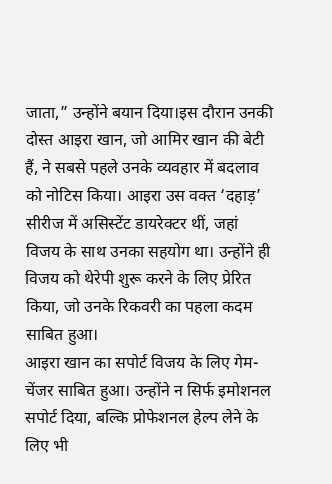जाता,” उन्होंने बयान दिया।इस दौरान उनकी दोस्त आइरा खान, जो आमिर खान की बेटी हैं, ने सबसे पहले उनके व्यवहार में बदलाव को नोटिस किया। आइरा उस वक्त ‘दहाड़’ सीरीज में असिस्टेंट डायरेक्टर थीं, जहां विजय के साथ उनका सहयोग था। उन्होंने ही विजय को थेरेपी शुरू करने के लिए प्रेरित किया, जो उनके रिकवरी का पहला कदम साबित हुआ।
आइरा खान का सपोर्ट विजय के लिए गेम-चेंजर साबित हुआ। उन्होंने न सिर्फ इमोशनल सपोर्ट दिया, बल्कि प्रोफेशनल हेल्प लेने के लिए भी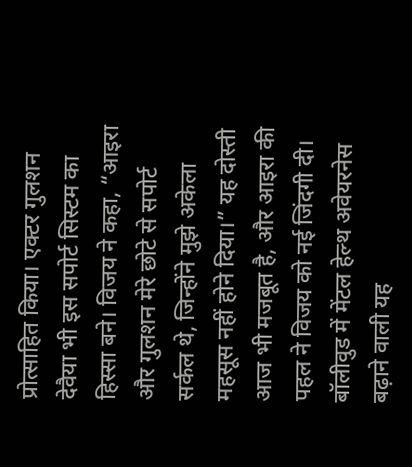प्रोत्साहित किया। एक्टर गुलशन देवैया भी इस सपोर्ट सिस्टम का हिस्सा बने। विजय ने कहा, “आइरा और गुलशन मेरे छोटे से सपोर्ट सर्कल थे, जिन्होंने मुझे अकेला महसूस नहीं होने दिया।” यह दोस्ती आज भी मजबूत है, और आइरा की पहल ने विजय को नई जिंदगी दी। बॉलीवुड में मेंटल हेल्थ अवेयरनेस बढ़ाने वाली यह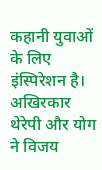कहानी युवाओं के लिए इंस्पिरेशन है। अखिरकार थेरेपी और योग ने विजय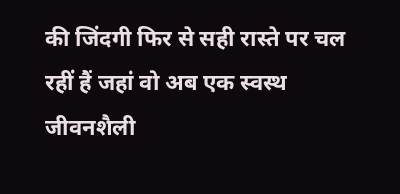की जिंदगी फिर से सही रास्ते पर चल रहीं हैं जहां वो अब एक स्वस्थ जीवनशैली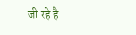जी रहे है